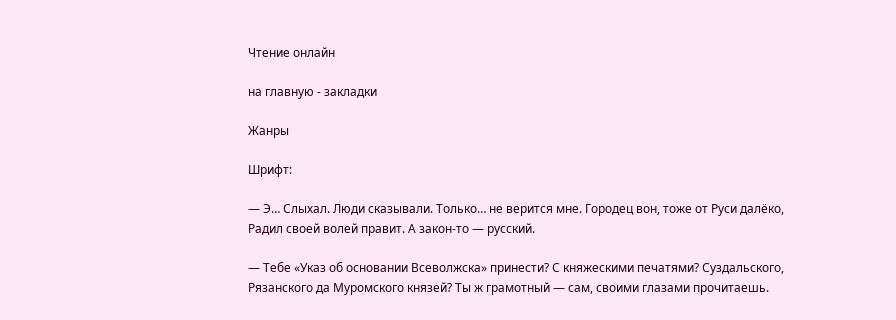Чтение онлайн

на главную - закладки

Жанры

Шрифт:

— Э… Слыхал. Люди сказывали. Только… не верится мне. Городец вон, тоже от Руси далёко, Радил своей волей правит. А закон-то — русский.

— Тебе «Указ об основании Всеволжска» принести? С княжескими печатями? Суздальского, Рязанского да Муромского князей? Ты ж грамотный — сам, своими глазами прочитаешь.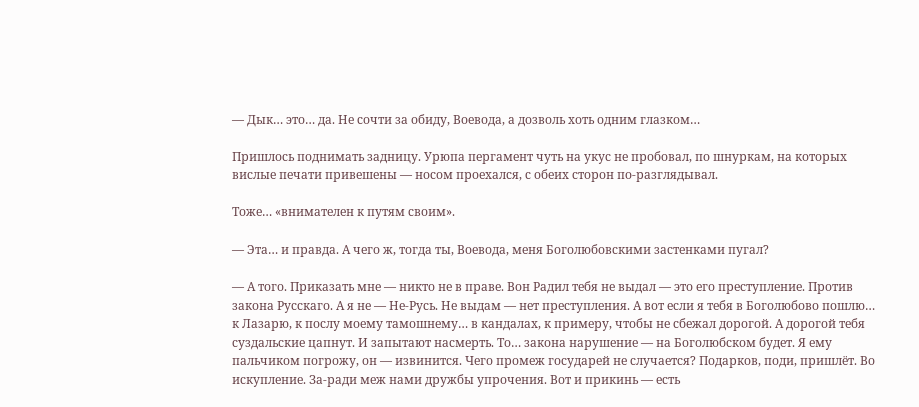— Дык… это… да. Не сочти за обиду, Воевода, а дозволь хоть одним глазком…

Пришлось поднимать задницу. Урюпа пергамент чуть на укус не пробовал, по шнуркам, на которых вислые печати привешены — носом проехался, с обеих сторон по-разглядывал.

Тоже… «внимателен к путям своим».

— Эта… и правда. А чего ж, тогда ты, Воевода, меня Боголюбовскими застенками пугал?

— А того. Приказать мне — никто не в праве. Вон Радил тебя не выдал — это его преступление. Против закона Русскаго. А я не — Не-Русь. Не выдам — нет преступления. А вот если я тебя в Боголюбово пошлю… к Лазарю, к послу моему тамошнему… в кандалах, к примеру, чтобы не сбежал дорогой. А дорогой тебя суздальские цапнут. И запытают насмерть. То… закона нарушение — на Боголюбском будет. Я ему пальчиком погрожу, он — извинится. Чего промеж государей не случается? Подарков, поди, пришлёт. Во искупление. За-ради меж нами дружбы упрочения. Вот и прикинь — есть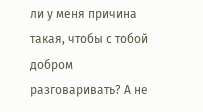ли у меня причина такая, чтобы с тобой добром разговаривать? А не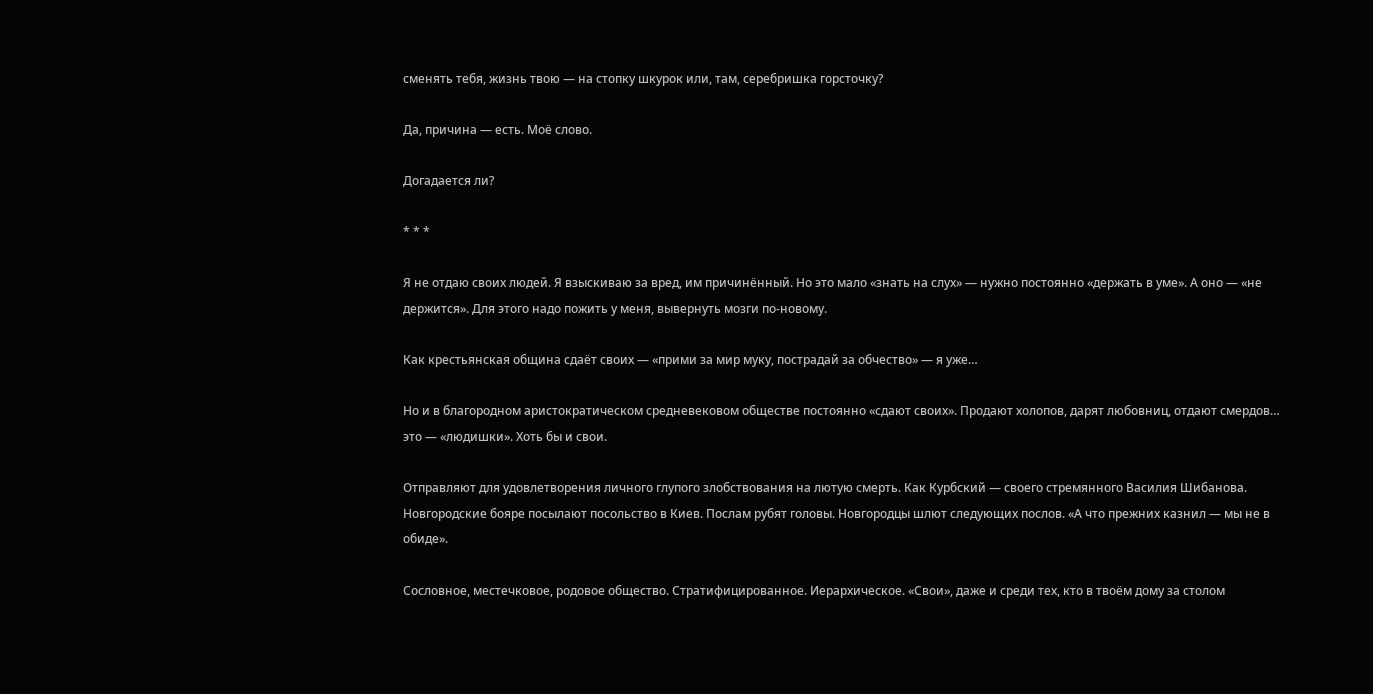сменять тебя, жизнь твою — на стопку шкурок или, там, серебришка горсточку?

Да, причина — есть. Моё слово.

Догадается ли?

* * *

Я не отдаю своих людей. Я взыскиваю за вред, им причинённый. Но это мало «знать на слух» — нужно постоянно «держать в уме». А оно — «не держится». Для этого надо пожить у меня, вывернуть мозги по-новому.

Как крестьянская община сдаёт своих — «прими за мир муку, пострадай за обчество» — я уже…

Но и в благородном аристократическом средневековом обществе постоянно «сдают своих». Продают холопов, дарят любовниц, отдают смердов… это — «людишки». Хоть бы и свои.

Отправляют для удовлетворения личного глупого злобствования на лютую смерть. Как Курбский — своего стремянного Василия Шибанова. Новгородские бояре посылают посольство в Киев. Послам рубят головы. Новгородцы шлют следующих послов. «А что прежних казнил — мы не в обиде».

Сословное, местечковое, родовое общество. Стратифицированное. Иерархическое. «Свои», даже и среди тех, кто в твоём дому за столом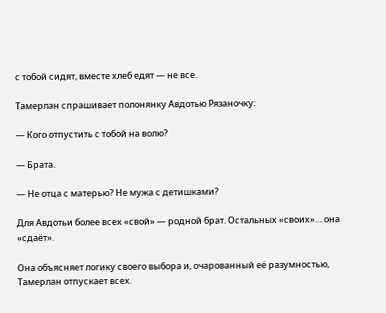с тобой сидят, вместе хлеб едят — не все.

Тамерлан спрашивает полонянку Авдотью Рязаночку:

— Кого отпустить с тобой на волю?

— Брата.

— Не отца с матерью? Не мужа с детишками?

Для Авдотьи более всех «свой» — родной брат. Остальных «своих»… она «сдаёт».

Она объясняет логику своего выбора и, очарованный её разумностью, Тамерлан отпускает всех.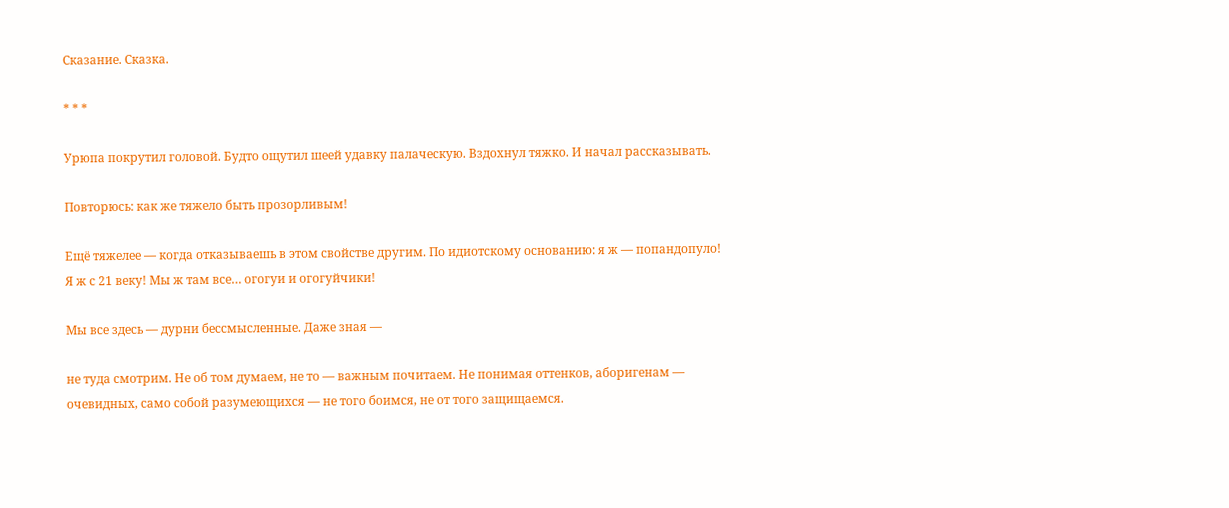Сказание. Сказка.

* * *

Урюпа покрутил головой. Будто ощутил шеей удавку палаческую. Вздохнул тяжко. И начал рассказывать.

Повторюсь: как же тяжело быть прозорливым!

Ещё тяжелее — когда отказываешь в этом свойстве другим. По идиотскому основанию: я ж — попандопуло! Я ж с 21 веку! Мы ж там все… огогуи и огогуйчики!

Мы все здесь — дурни бессмысленные. Даже зная —

не туда смотрим. Не об том думаем, не то — важным почитаем. Не понимая оттенков, аборигенам — очевидных, само собой разумеющихся — не того боимся, не от того защищаемся.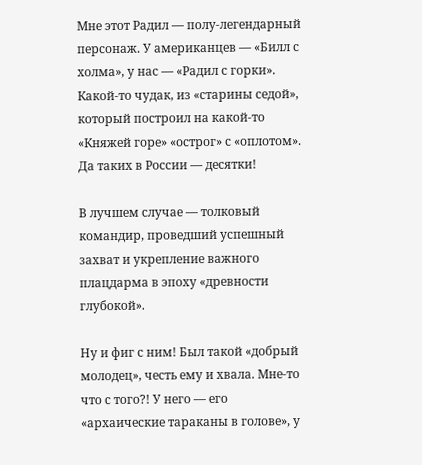Мне этот Радил — полу-легендарный персонаж. У американцев — «Билл с холма», у нас — «Радил с горки». Какой-то чудак, из «старины седой», который построил на какой-то «Княжей горе» «острог» с «оплотом». Да таких в России — десятки!

В лучшем случае — толковый командир, проведший успешный захват и укрепление важного плацдарма в эпоху «древности глубокой».

Ну и фиг с ним! Был такой «добрый молодец», честь ему и хвала. Мне-то что с того?! У него — его «архаические тараканы в голове», у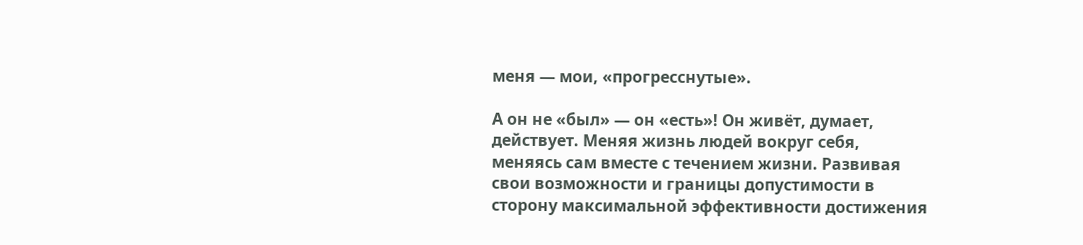меня — мои, «прогресснутые».

А он не «был» — он «есть»! Он живёт, думает, действует. Меняя жизнь людей вокруг себя, меняясь сам вместе с течением жизни. Развивая свои возможности и границы допустимости в сторону максимальной эффективности достижения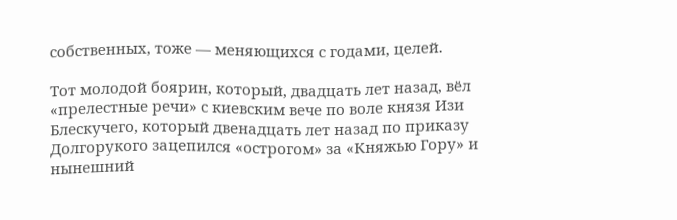собственных, тоже — меняющихся с годами, целей.

Тот молодой боярин, который, двадцать лет назад, вёл «прелестные речи» с киевским вече по воле князя Изи Блескучего, который двенадцать лет назад по приказу Долгорукого зацепился «острогом» за «Княжью Гору» и нынешний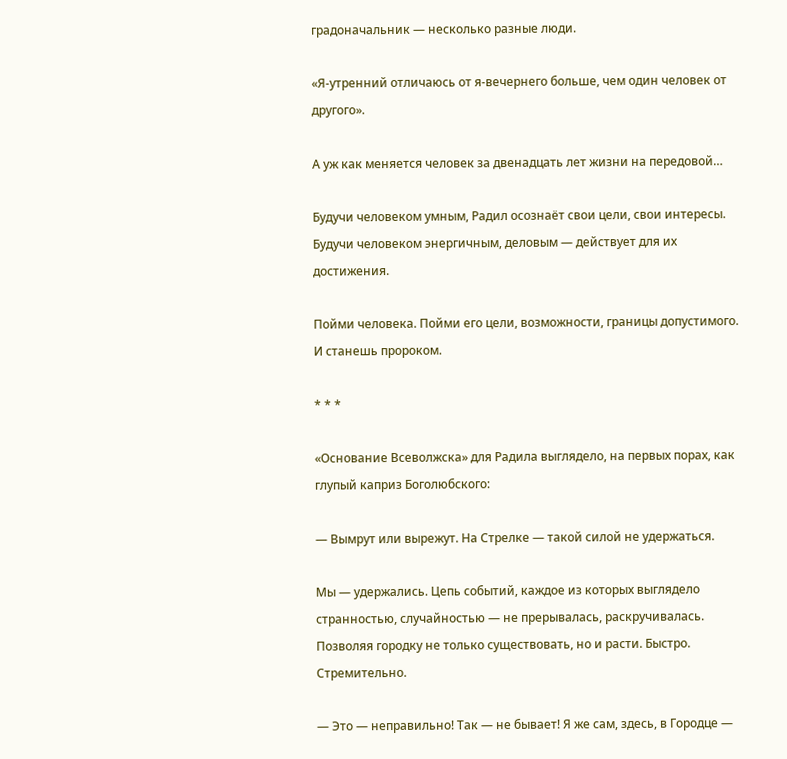градоначальник — несколько разные люди.

«Я-утренний отличаюсь от я-вечернего больше, чем один человек от другого».

А уж как меняется человек за двенадцать лет жизни на передовой…

Будучи человеком умным, Радил осознаёт свои цели, свои интересы. Будучи человеком энергичным, деловым — действует для их достижения.

Пойми человека. Пойми его цели, возможности, границы допустимого. И станешь пророком.

* * *

«Основание Всеволжска» для Радила выглядело, на первых порах, как глупый каприз Боголюбского:

— Вымрут или вырежут. На Стрелке — такой силой не удержаться.

Мы — удержались. Цепь событий, каждое из которых выглядело странностью, случайностью — не прерывалась, раскручивалась. Позволяя городку не только существовать, но и расти. Быстро. Стремительно.

— Это — неправильно! Так — не бывает! Я же сам, здесь, в Городце —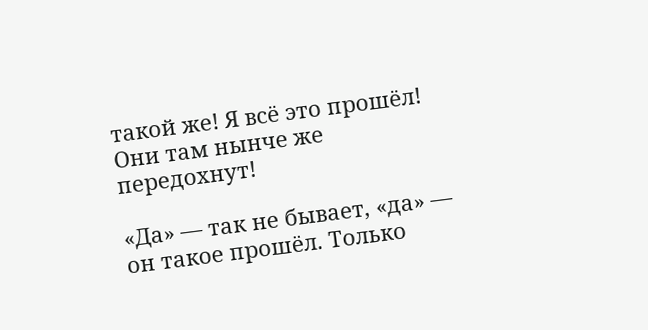такой же! Я всё это прошёл! Они там нынче же передохнут!

«Да» — так не бывает, «да» — он такое прошёл. Только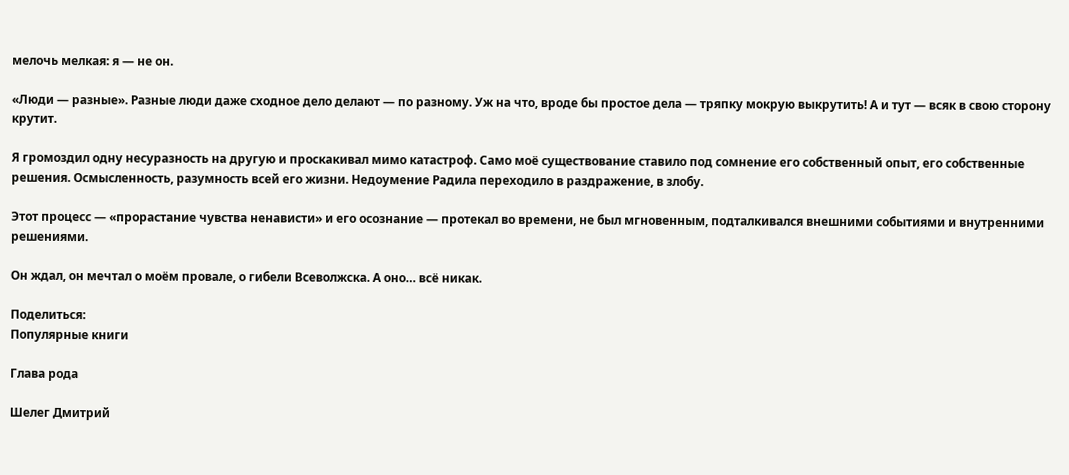мелочь мелкая: я — не он.

«Люди — разные». Разные люди даже сходное дело делают — по разному. Уж на что, вроде бы простое дела — тряпку мокрую выкрутить! А и тут — всяк в свою сторону крутит.

Я громоздил одну несуразность на другую и проскакивал мимо катастроф. Само моё существование ставило под сомнение его собственный опыт, его собственные решения. Осмысленность, разумность всей его жизни. Недоумение Радила переходило в раздражение, в злобу.

Этот процесс — «прорастание чувства ненависти» и его осознание — протекал во времени, не был мгновенным, подталкивался внешними событиями и внутренними решениями.

Он ждал, он мечтал о моём провале, о гибели Всеволжска. А оно… всё никак.

Поделиться:
Популярные книги

Глава рода

Шелег Дмитрий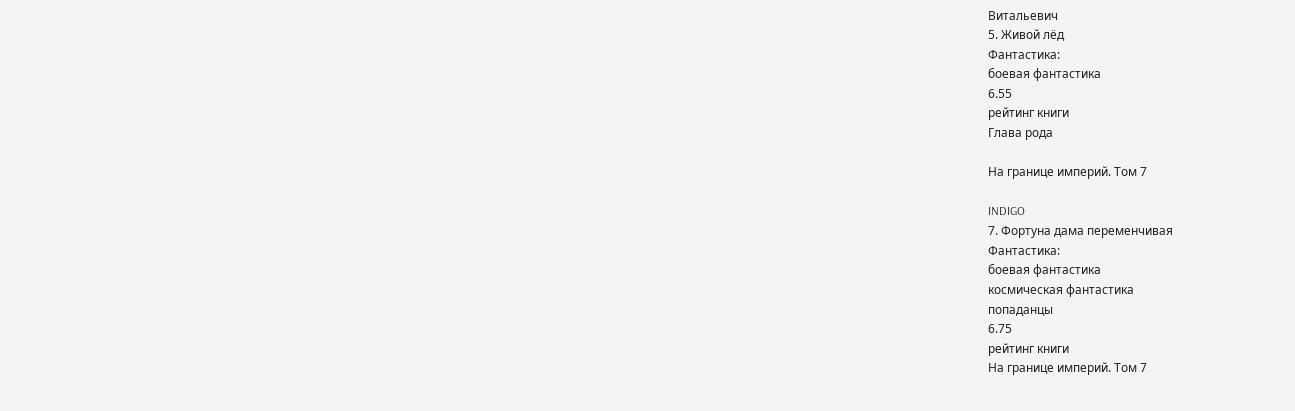Витальевич
5. Живой лёд
Фантастика:
боевая фантастика
6.55
рейтинг книги
Глава рода

На границе империй. Том 7

INDIGO
7. Фортуна дама переменчивая
Фантастика:
боевая фантастика
космическая фантастика
попаданцы
6.75
рейтинг книги
На границе империй. Том 7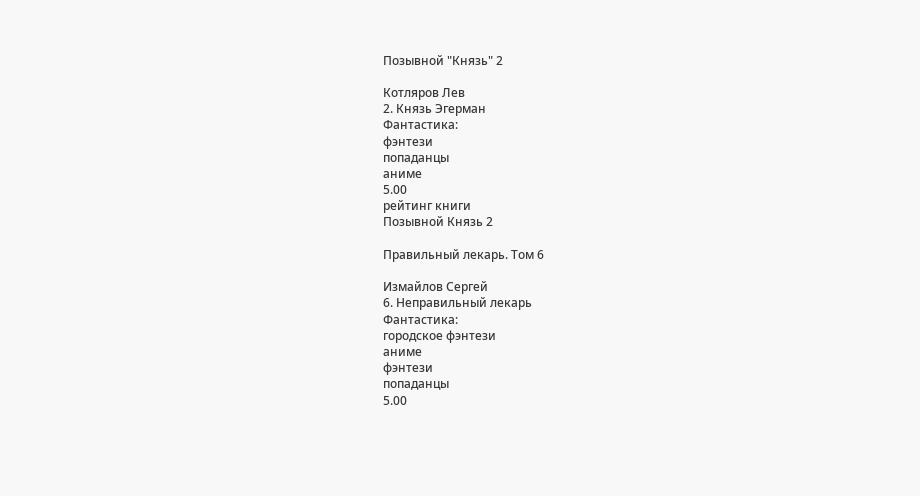Позывной "Князь" 2

Котляров Лев
2. Князь Эгерман
Фантастика:
фэнтези
попаданцы
аниме
5.00
рейтинг книги
Позывной Князь 2

Правильный лекарь. Том 6

Измайлов Сергей
6. Неправильный лекарь
Фантастика:
городское фэнтези
аниме
фэнтези
попаданцы
5.00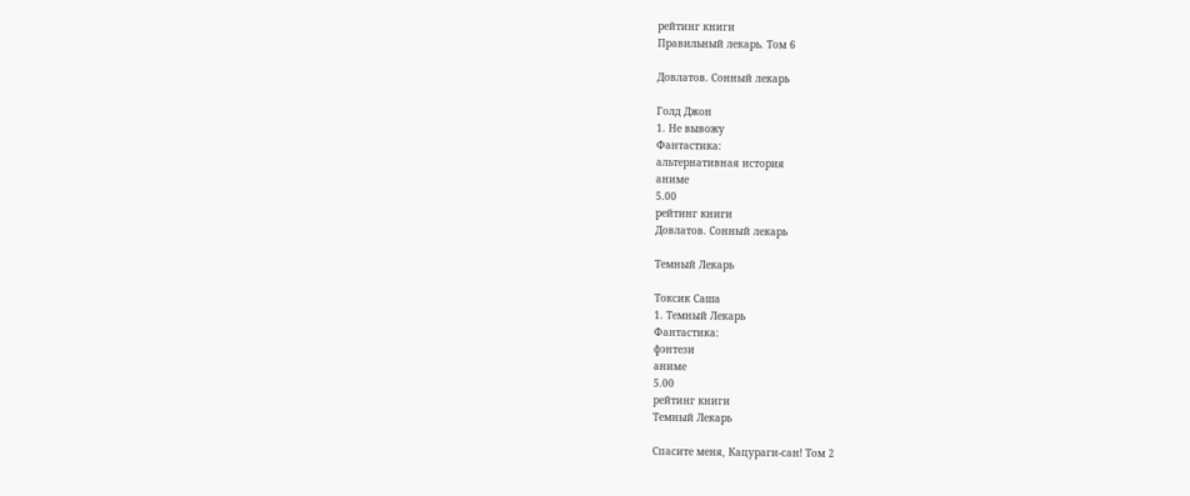рейтинг книги
Правильный лекарь. Том 6

Довлатов. Сонный лекарь

Голд Джон
1. Не вывожу
Фантастика:
альтернативная история
аниме
5.00
рейтинг книги
Довлатов. Сонный лекарь

Темный Лекарь

Токсик Саша
1. Темный Лекарь
Фантастика:
фэнтези
аниме
5.00
рейтинг книги
Темный Лекарь

Спасите меня, Кацураги-сан! Том 2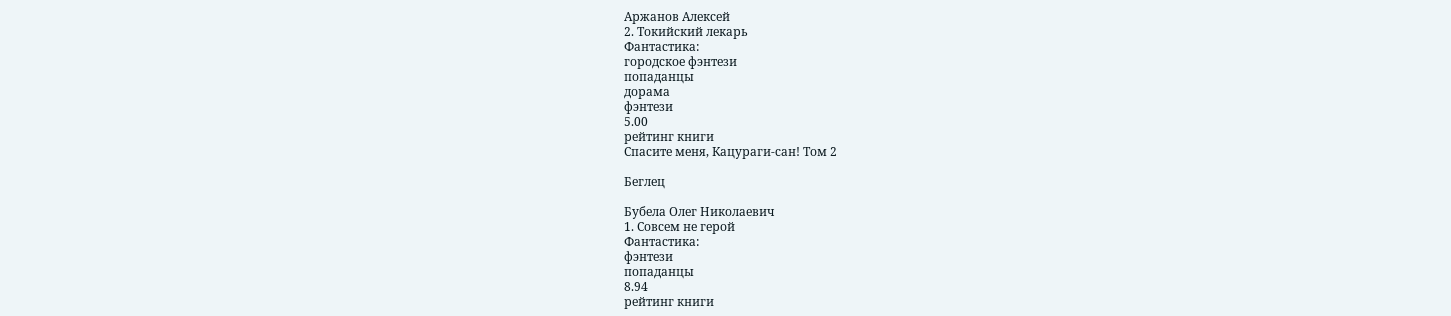Аржанов Алексей
2. Токийский лекарь
Фантастика:
городское фэнтези
попаданцы
дорама
фэнтези
5.00
рейтинг книги
Спасите меня, Кацураги-сан! Том 2

Беглец

Бубела Олег Николаевич
1. Совсем не герой
Фантастика:
фэнтези
попаданцы
8.94
рейтинг книги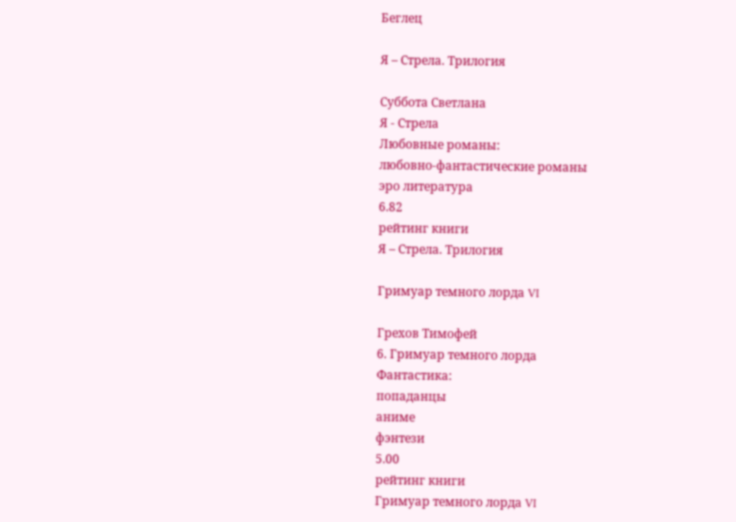Беглец

Я – Стрела. Трилогия

Суббота Светлана
Я - Стрела
Любовные романы:
любовно-фантастические романы
эро литература
6.82
рейтинг книги
Я – Стрела. Трилогия

Гримуар темного лорда VI

Грехов Тимофей
6. Гримуар темного лорда
Фантастика:
попаданцы
аниме
фэнтези
5.00
рейтинг книги
Гримуар темного лорда VI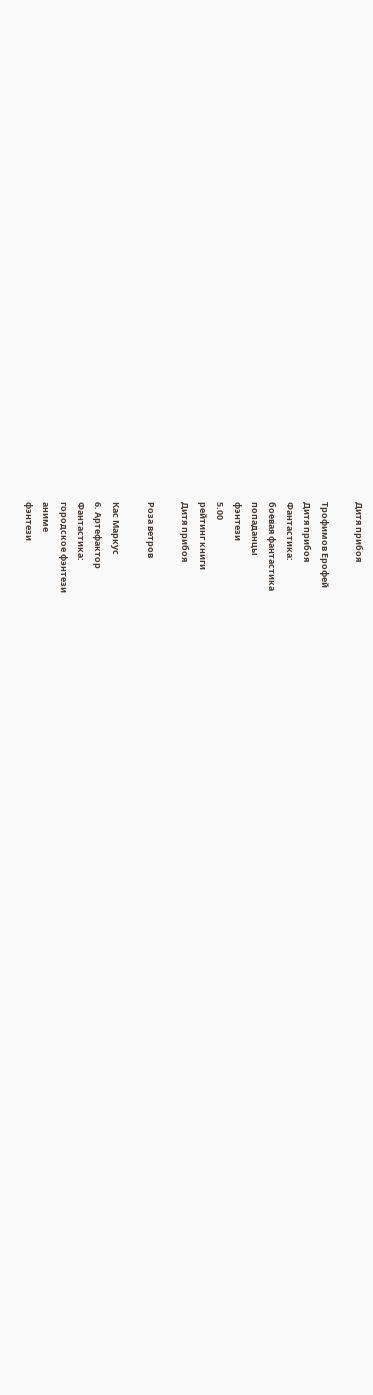Дитя прибоя

Трофимов Ерофей
Дитя прибоя
Фантастика:
боевая фантастика
попаданцы
фэнтези
5.00
рейтинг книги
Дитя прибоя

Роза ветров

Кас Маркус
6. Артефактор
Фантастика:
городское фэнтези
аниме
фэнтези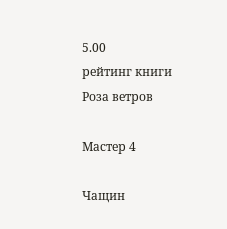5.00
рейтинг книги
Роза ветров

Мастер 4

Чащин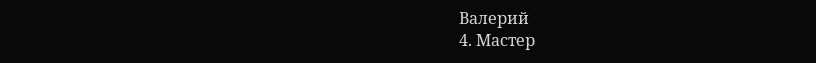Валерий
4. Мастер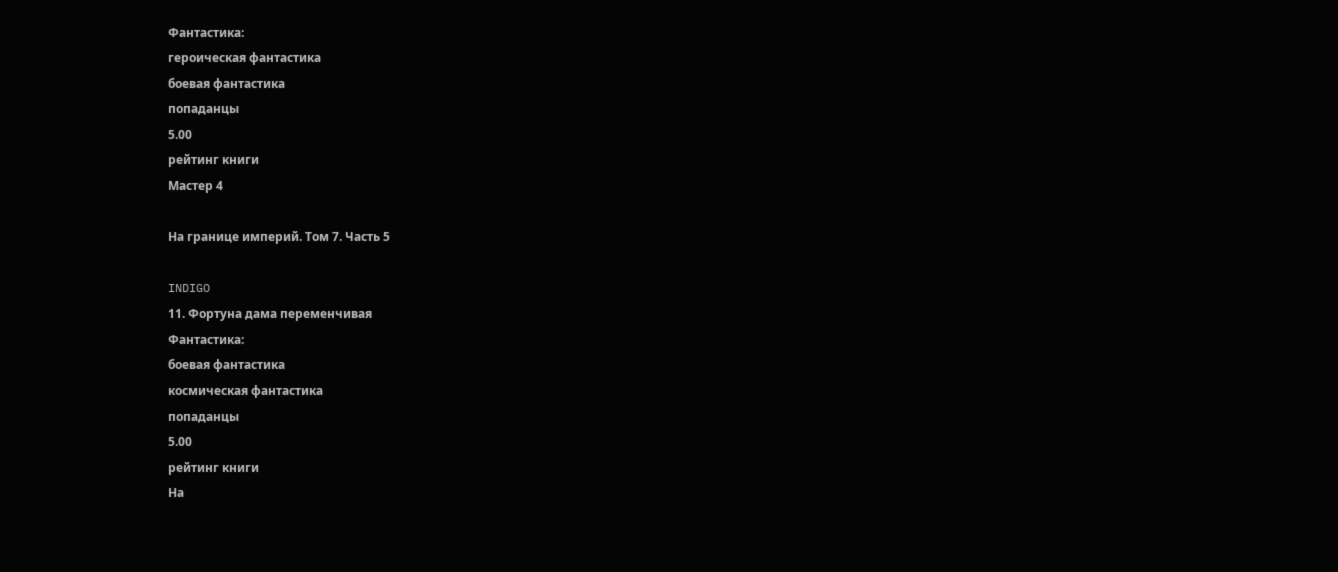Фантастика:
героическая фантастика
боевая фантастика
попаданцы
5.00
рейтинг книги
Мастер 4

На границе империй. Том 7. Часть 5

INDIGO
11. Фортуна дама переменчивая
Фантастика:
боевая фантастика
космическая фантастика
попаданцы
5.00
рейтинг книги
На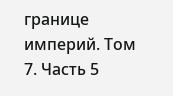границе империй. Том 7. Часть 5